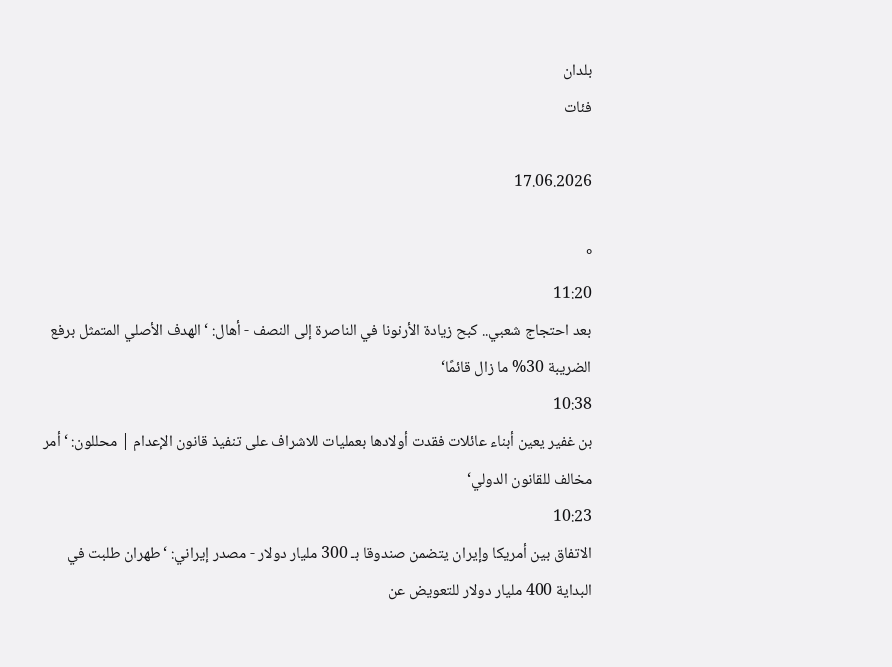بلدان
فئات

17.06.2026

°
11:20
بعد احتجاج شعبي.. كبح زيادة الأرنونا في الناصرة إلى النصف - أهال: ‘الهدف الأصلي المتمثل برفع الضريبة 30% ما زال قائمًا‘
10:38
بن غفير يعين أبناء عائلات فقدت أولادها بعمليات للاشراف على تنفيذ قانون الإعدام | محللون: ‘أمر مخالف للقانون الدولي‘
10:23
الاتفاق بين أمريكا وإيران يتضمن صندوقا بـ 300 مليار دولار - مصدر إيراني: ‘طهران طلبت في البداية 400 مليار دولار للتعويض عن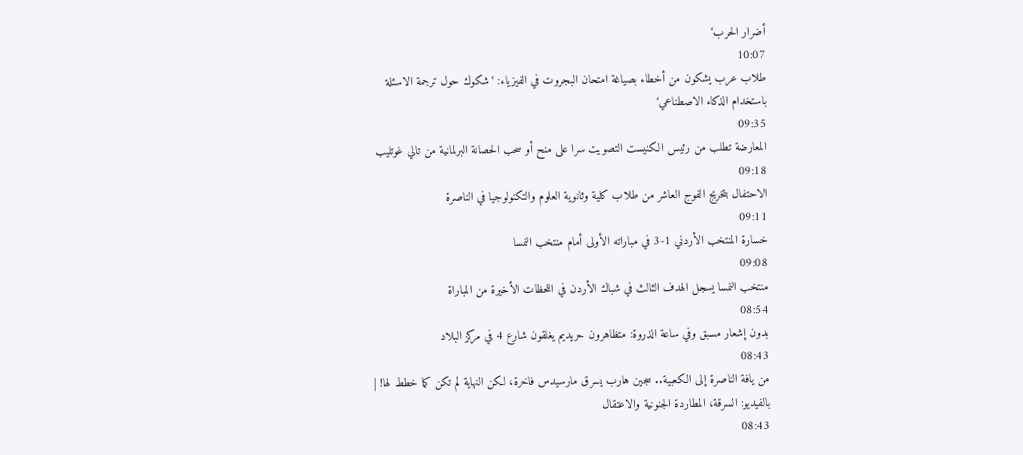أضرار الحرب‘
10:07
طلاب عرب يشكون من أخطاء بصياغة امتحان البجروت في الفيزياء: ‘شكوك حول ترجمة الاسئلة باستخدام الذكاء الاصطناعي‘
09:35
المعارضة تطلب من رئيس الكنيست التصويت سرا على منح أو سحب الحصانة البرلمانية من تالي غوتليب
09:18
الاحتفال بتخريج الفوج العاشر من طلاب كلية وثانوية العلوم والتكنولوجيا في الناصرة
09:11
خسارة المنتخب الأردني 1-3 في مباراته الأولى أمام منتخب النمسا
09:08
منتخب النمسا يسجل الهدف الثالث في شباك الأردن في اللحظات الأخيرة من المباراة
08:54
بدون إشعار مسبق وفي ساعة الذروة: متظاهرون حريديم يغلقون شارع 4 في مركز البلاد
08:43
من يافة الناصرة إلى الكعبية.. سجين هارب يسرق مارسيدس فاخرة، لكن النهاية لم تكن كما خطط لها! | بالفيديو: السرقة، المطاردة الجنونية والاعتقال
08:43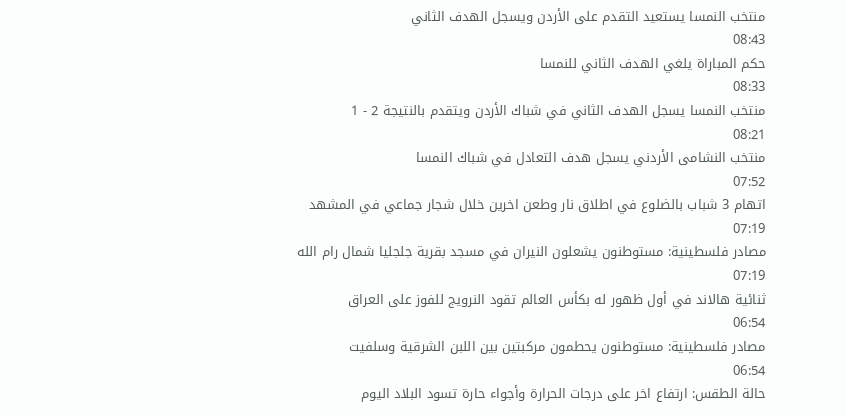منتخب النمسا يستعيد التقدم على الأردن ويسجل الهدف الثاني
08:43
حكم المباراة يلغي الهدف الثاني للنمسا
08:33
منتخب النمسا يسجل الهدف الثاني في شباك الأردن ويتقدم بالنتيجة 2 - 1
08:21
منتخب النشامى الأردني يسجل هدف التعادل في شباك النمسا
07:52
اتهام 3 شباب بالضلوع في اطلاق نار وطعن اخرين خلال شجار جماعي في المشهد
07:19
مصادر فلسطينية: مستوطنون يشعلون النيران في مسجد بقرية جلجليا شمال رام الله
07:19
ثنائية هالاند في أول ظهور له بكأس العالم تقود النرويج للفوز على العراق
06:54
مصادر فلسطينية: مستوطنون يحطمون مركبتين بين اللبن الشرقية وسلفيت
06:54
حالة الطقس: ارتفاع اخر على درجات الحرارة وأجواء حارة تسود البلاد اليوم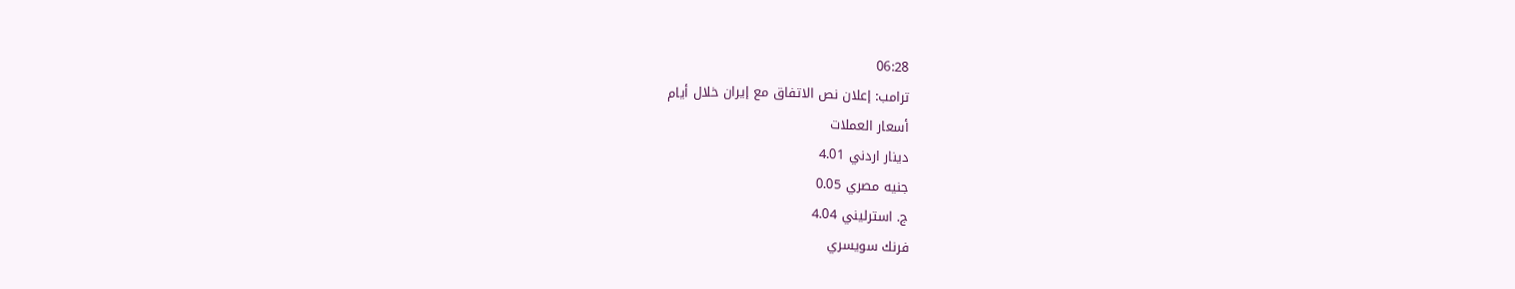06:28
ترامب: إعلان نص الاتفاق مع إيران خلال أيام
أسعار العملات
دينار اردني 4.01
جنيه مصري 0.05
ج. استرليني 4.04
فرنك سويسري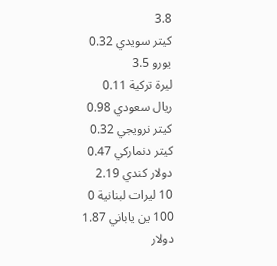3.8
كيتر سويدي 0.32
يورو 3.5
ليرة تركية 0.11
ريال سعودي 0.98
كيتر نرويجي 0.32
كيتر دنماركي 0.47
دولار كندي 2.19
10 ليرات لبنانية 0
100 ين ياباني 1.87
دولار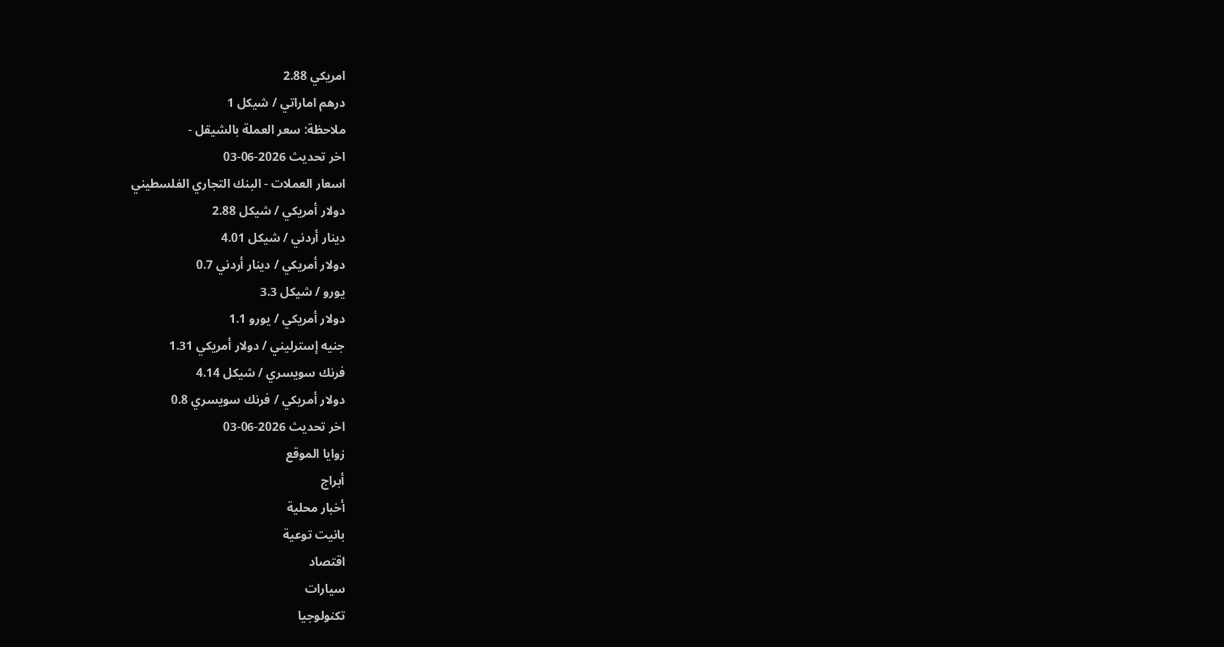امريكي 2.88
درهم اماراتي / شيكل 1
ملاحظة: سعر العملة بالشيقل -
اخر تحديث 2026-06-03
اسعار العملات - البنك التجاري الفلسطيني
دولار أمريكي / شيكل 2.88
دينار أردني / شيكل 4.01
دولار أمريكي / دينار أردني 0.7
يورو / شيكل 3.3
دولار أمريكي / يورو 1.1
جنيه إسترليني / دولار أمريكي 1.31
فرنك سويسري / شيكل 4.14
دولار أمريكي / فرنك سويسري 0.8
اخر تحديث 2026-06-03
زوايا الموقع
أبراج
أخبار محلية
بانيت توعية
اقتصاد
سيارات
تكنولوجيا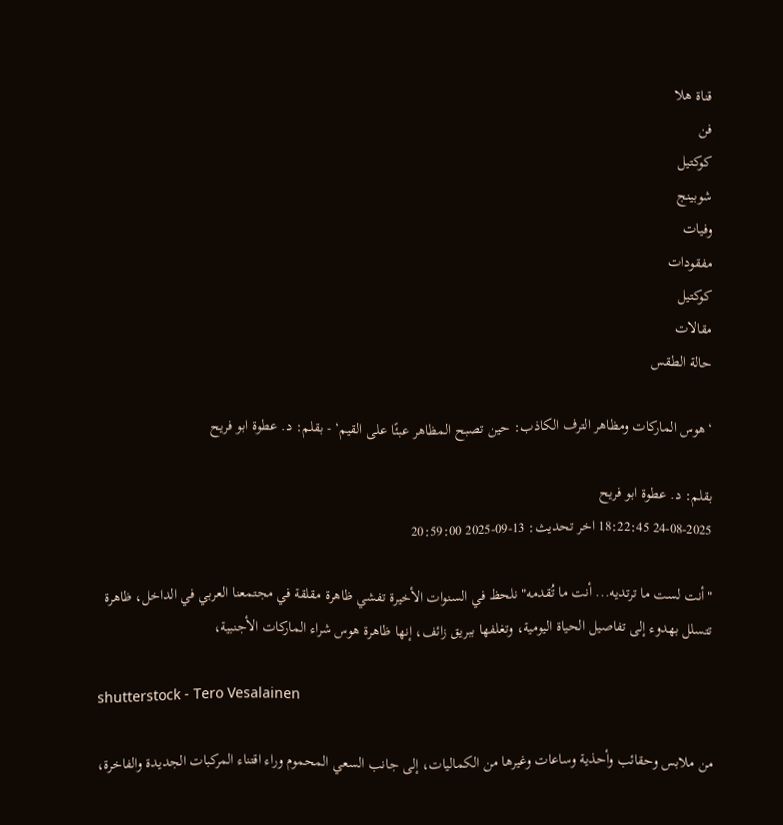قناة هلا
فن
كوكتيل
شوبينج
وفيات
مفقودات
كوكتيل
مقالات
حالة الطقس

‘هوس الماركات ومظاهر الترف الكاذب: حين تصبح المظاهر عبئًا على القيم‘ - بقلم: د. عطوة ابو فريح

بقلم: د. عطوة ابو فريح
24-08-2025 18:22:45 اخر تحديث: 13-09-2025 20:59:00

"أنت لست ما ترتديه... أنت ما تُقدمه" نلحظ في السنوات الأخيرة تفشي ظاهرة مقلقة في مجتمعنا العربي في الداخل، ظاهرة تتسلل بهدوء إلى تفاصيل الحياة اليومية، وتغلفها ببريق زائف، إنها ظاهرة هوس شراء الماركات الأجنبية،

shutterstock - Tero Vesalainen

من ملابس وحقائب وأحذية وساعات وغيرها من الكماليات، إلى جانب السعي المحموم وراء اقتناء المركبات الجديدة والفاخرة،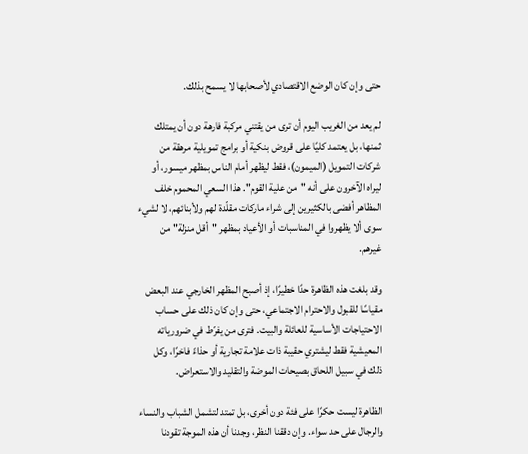حتى وإن كان الوضع الاقتصادي لأصحابها لا يسمح بذلك.

لم يعد من الغريب اليوم أن ترى من يقتني مركبة فارهة دون أن يمتلك ثمنها، بل يعتمد كليًا على قروض بنكية أو برامج تمويلية مرهقة من شركات التمويل (الميمون)، فقط ليظهر أمام الناس بمظهر ميسور، أو ليراه الآخرون على أنه "من علية القوم". هذا السعي المحموم خلف المظاهر أفضى بالكثيرين إلى شراء ماركات مقلّدة لهم ولأبنائهم، لا لشيء سوى ألا يظهروا في المناسبات أو الأعياد بمظهر "أقل منزلة" من غيرهم.

وقد بلغت هذه الظاهرة حدًا خطيرًا، إذ أصبح المظهر الخارجي عند البعض مقياسًا للقبول والاحترام الاجتماعي، حتى وإن كان ذلك على حساب الاحتياجات الأساسية للعائلة والبيت. فترى من يفرّط في ضرورياته المعيشية فقط ليشتري حقيبة ذات علامة تجارية أو حذاءً فاخرًا، وكل ذلك في سبيل اللحاق بصيحات الموضة والتقليد والاستعراض.

الظاهرة ليست حكرًا على فئة دون أخرى، بل تمتد لتشمل الشباب والنساء والرجال على حد سواء. وإن دققنا النظر، وجدنا أن هذه الموجة تقودنا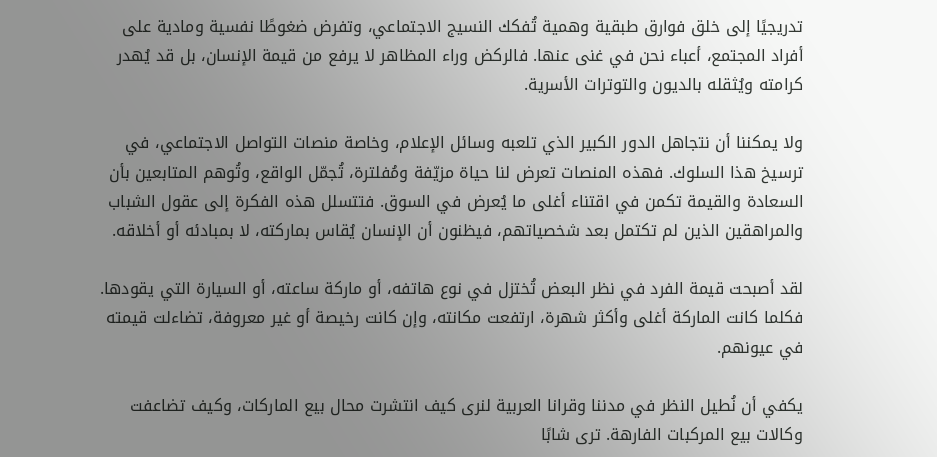تدريجيًا إلى خلق فوارق طبقية وهمية تُفكك النسيج الاجتماعي، وتفرض ضغوطًا نفسية ومادية على أفراد المجتمع، أعباء نحن في غنى عنها. فالركض وراء المظاهر لا يرفع من قيمة الإنسان، بل قد يُهدر كرامته ويُثقله بالديون والتوترات الأسرية.

ولا يمكننا أن نتجاهل الدور الكبير الذي تلعبه وسائل الإعلام، وخاصة منصات التواصل الاجتماعي، في ترسيخ هذا السلوك. فهذه المنصات تعرض لنا حياة مزيّفة ومُفلترة، تُجمّل الواقع، وتُوهم المتابعين بأن السعادة والقيمة تكمن في اقتناء أغلى ما يُعرض في السوق. فتتسلل هذه الفكرة إلى عقول الشباب والمراهقين الذين لم تكتمل بعد شخصياتهم، فيظنون أن الإنسان يُقاس بماركته، لا بمبادئه أو أخلاقه.

لقد أصبحت قيمة الفرد في نظر البعض تُختزل في نوع هاتفه، أو ماركة ساعته، أو السيارة التي يقودها. فكلما كانت الماركة أغلى وأكثر شهرة، ارتفعت مكانته، وإن كانت رخيصة أو غير معروفة، تضاءلت قيمته في عيونهم.

يكفي أن نُطيل النظر في مدننا وقرانا العربية لنرى كيف انتشرت محال بيع الماركات، وكيف تضاعفت وكالات بيع المركبات الفارهة. ترى شابًا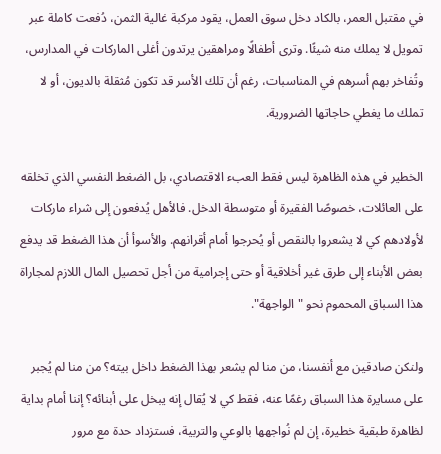في مقتبل العمر، بالكاد دخل سوق العمل، يقود مركبة غالية الثمن، دُفعت كاملة عبر تمويل لا يملك منه شيئًا. وترى أطفالًا ومراهقين يرتدون أغلى الماركات في المدارس، وتُفاخر بهم أسرهم في المناسبات، رغم أن تلك الأسر قد تكون مُثقلة بالديون، أو لا تملك ما يغطي حاجاتها الضرورية.

الخطير في هذه الظاهرة ليس فقط العبء الاقتصادي، بل الضغط النفسي الذي تخلقه على العائلات، خصوصًا الفقيرة أو متوسطة الدخل. فالأهل يُدفعون إلى شراء ماركات لأولادهم كي لا يشعروا بالنقص أو يُحرجوا أمام أقرانهم. والأسوأ أن هذا الضغط قد يدفع بعض الأبناء إلى طرق غير أخلاقية أو حتى إجرامية من أجل تحصيل المال اللازم لمجاراة هذا السباق المحموم نحو "الواجهة".

ولنكن صادقين مع أنفسنا، من منا لم يشعر بهذا الضغط داخل بيته؟ من منا لم يُجبر على مسايرة هذا السباق رغمًا عنه، فقط كي لا يُقال إنه يبخل على أبنائه؟ إننا أمام بداية لظاهرة طبقية خطيرة، إن لم نُواجهها بالوعي والتربية، فستزداد حدة مع مرور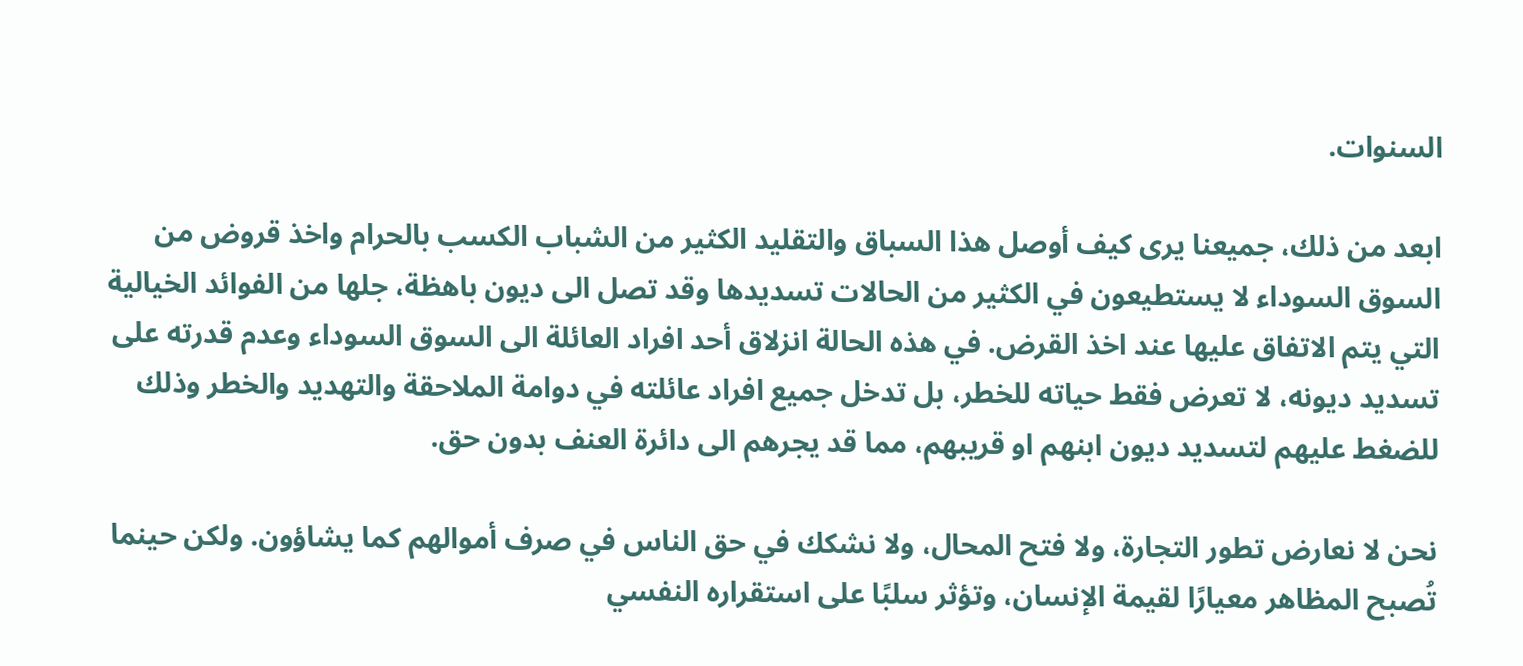السنوات.

ابعد من ذلك، جميعنا يرى كيف أوصل هذا السباق والتقليد الكثير من الشباب الكسب بالحرام واخذ قروض من السوق السوداء لا يستطيعون في الكثير من الحالات تسديدها وقد تصل الى ديون باهظة، جلها من الفوائد الخيالية التي يتم الاتفاق عليها عند اخذ القرض. في هذه الحالة انزلاق أحد افراد العائلة الى السوق السوداء وعدم قدرته على تسديد ديونه، لا تعرض فقط حياته للخطر، بل تدخل جميع افراد عائلته في دوامة الملاحقة والتهديد والخطر وذلك للضغط عليهم لتسديد ديون ابنهم او قريبهم، مما قد يجرهم الى دائرة العنف بدون حق.

نحن لا نعارض تطور التجارة، ولا فتح المحال، ولا نشكك في حق الناس في صرف أموالهم كما يشاؤون. ولكن حينما تُصبح المظاهر معيارًا لقيمة الإنسان، وتؤثر سلبًا على استقراره النفسي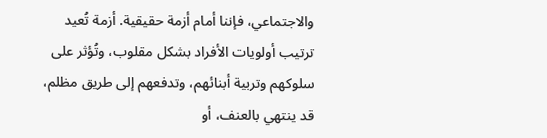والاجتماعي، فإننا أمام أزمة حقيقية. أزمة تُعيد ترتيب أولويات الأفراد بشكل مقلوب، وتُؤثر على سلوكهم وتربية أبنائهم، وتدفعهم إلى طريق مظلم، قد ينتهي بالعنف، أو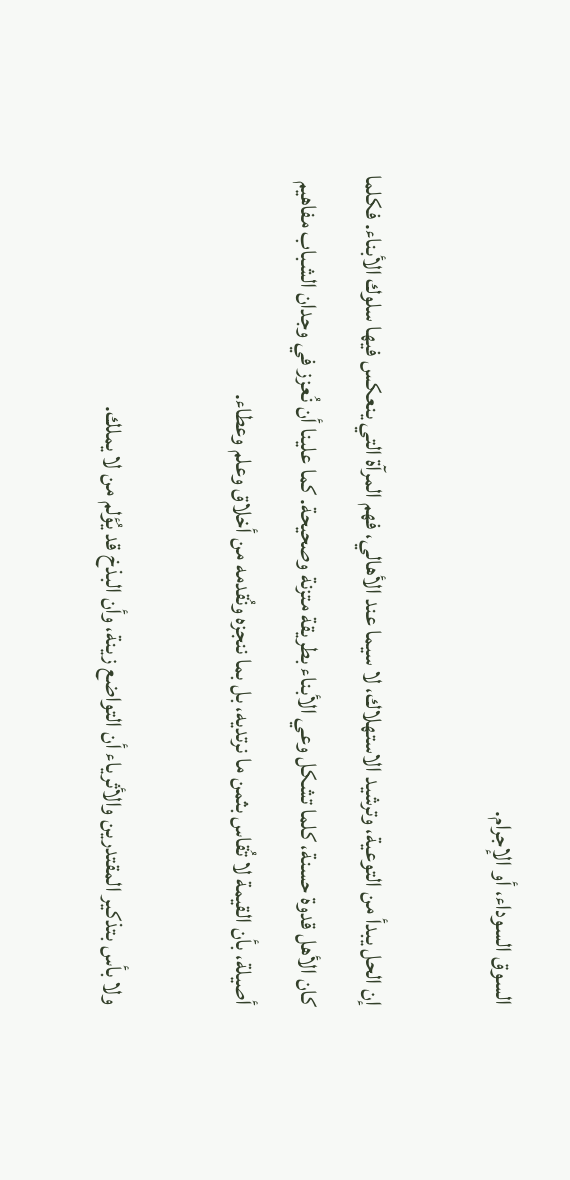السوق السوداء، أو الإجرام.

إن الحل يبدأ من التوعية، وترشيد الاستهلاك، لا سيما عند الأهالي، فهم المرآة التي ينعكس فيها سلوك الأبناء. فكلما كان الأهل قدوة حسنة، كلما تشكل وعي الأبناء بطريقة متزنة وصحيحة. كما علينا أن نُعزز في وجدان الشباب مفاهيم أصيلة، بأن القيمة لا تُقاس بثمن ما نرتديه، بل بما ننجزه ونُقدمه من أخلاق وعلم وعطاء.

ولا بأس بتذكير المقتدرين والأثرياء أن التواضع زينة، وأن البذخ قد يُؤلم من لا يملك.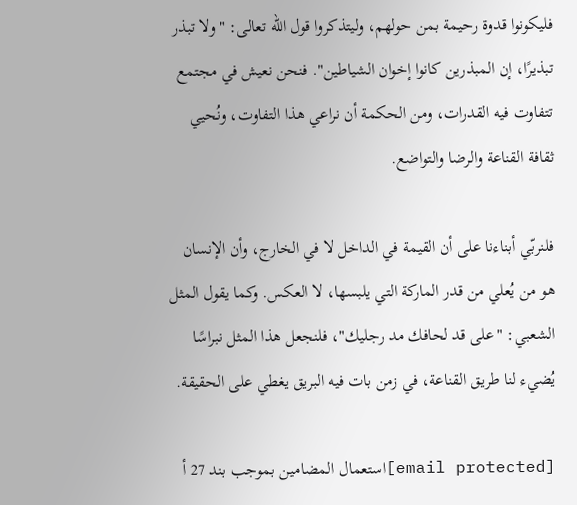فليكونوا قدوة رحيمة بمن حولهم، وليتذكروا قول الله تعالى: "ولا تبذر تبذيرًا، إن المبذرين كانوا إخوان الشياطين". فنحن نعيش في مجتمع تتفاوت فيه القدرات، ومن الحكمة أن نراعي هذا التفاوت، ونُحيي ثقافة القناعة والرضا والتواضع.

فلنربّي أبناءنا على أن القيمة في الداخل لا في الخارج، وأن الإنسان هو من يُعلي من قدر الماركة التي يلبسها، لا العكس. وكما يقول المثل الشعبي: "على قد لحافك مد رجليك"، فلنجعل هذا المثل نبراسًا يُضيء لنا طريق القناعة، في زمن بات فيه البريق يغطي على الحقيقة.

[email protected]استعمال المضامين بموجب بند 27 أ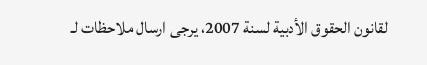لقانون الحقوق الأدبية لسنة 2007، يرجى ارسال ملاحظات لـ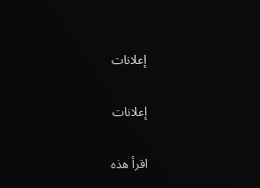إعلانات

إعلانات

اقرأ هذه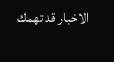الاخبار قد تهمك